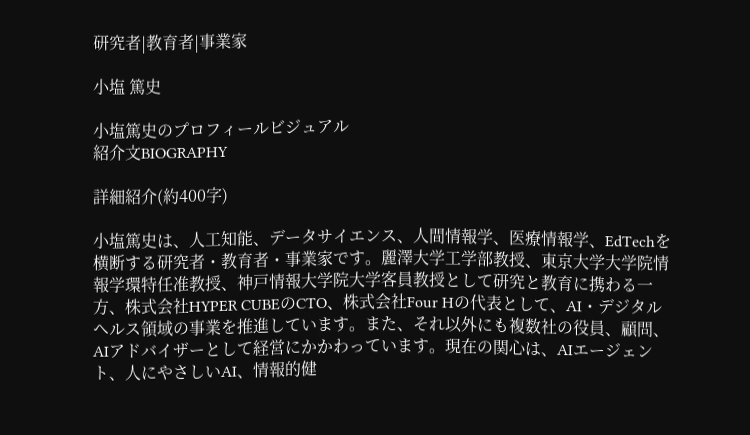研究者|教育者|事業家

小塩 篤史

小塩篤史のプロフィールビジュアル
紹介文BIOGRAPHY

詳細紹介(約400字)

小塩篤史は、人工知能、データサイエンス、人間情報学、医療情報学、EdTechを横断する研究者・教育者・事業家です。麗澤大学工学部教授、東京大学大学院情報学環特任准教授、神戸情報大学院大学客員教授として研究と教育に携わる一方、株式会社HYPER CUBEのCTO、株式会社Four Hの代表として、AI・デジタルヘルス領域の事業を推進しています。また、それ以外にも複数社の役員、顧問、AIアドバイザーとして経営にかかわっています。現在の関心は、AIエージェント、人にやさしいAI、情報的健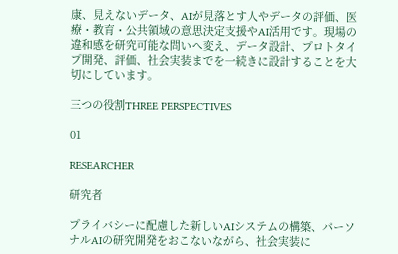康、見えないデータ、AIが見落とす人やデータの評価、医療・教育・公共領域の意思決定支援やAI活用です。現場の違和感を研究可能な問いへ変え、データ設計、プロトタイプ開発、評価、社会実装までを一続きに設計することを大切にしています。

三つの役割THREE PERSPECTIVES

01

RESEARCHER

研究者

プライバシーに配慮した新しいAIシステムの構築、パーソナルAIの研究開発をおこないながら、社会実装に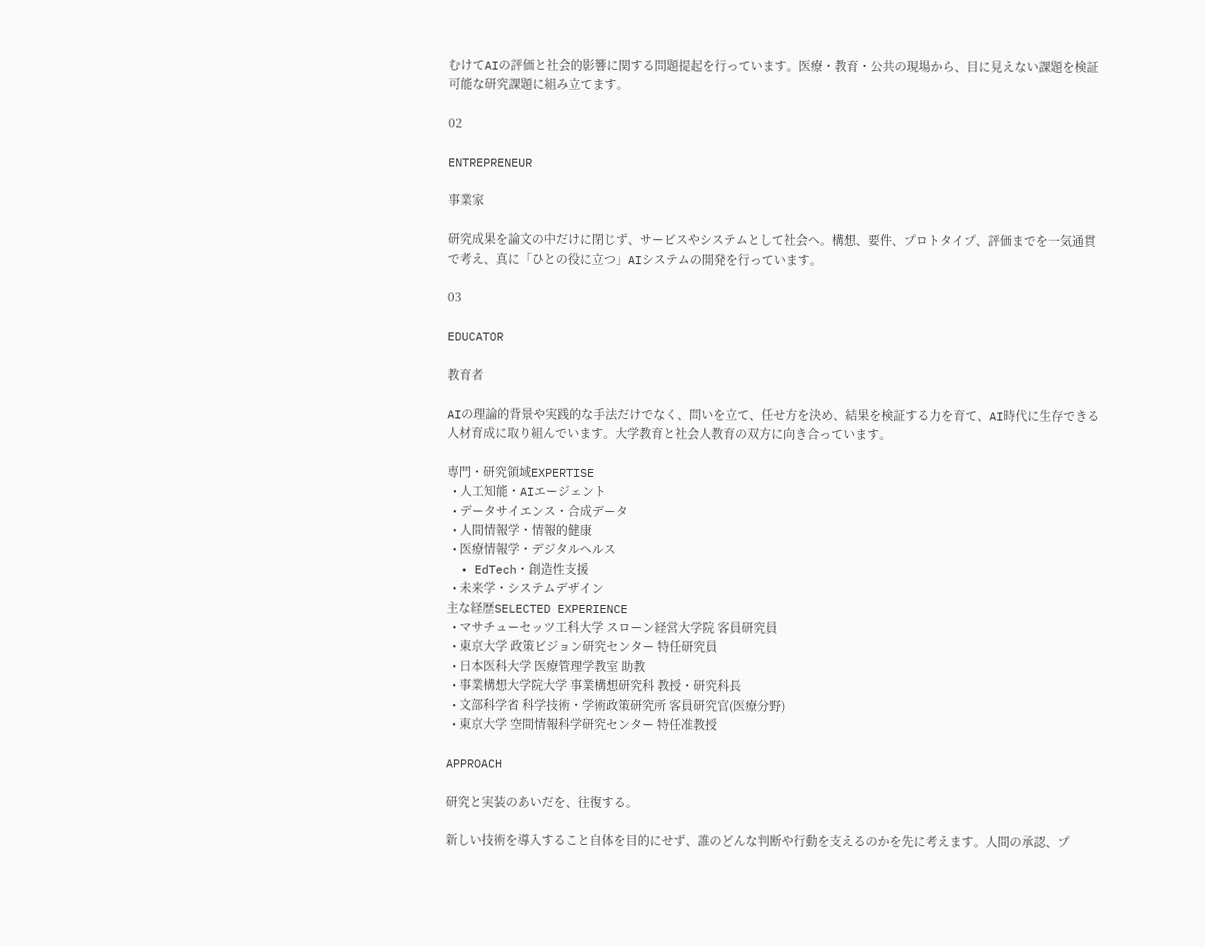むけてAIの評価と社会的影響に関する問題提起を行っています。医療・教育・公共の現場から、目に見えない課題を検証可能な研究課題に組み立てます。

02

ENTREPRENEUR

事業家

研究成果を論文の中だけに閉じず、サービスやシステムとして社会へ。構想、要件、プロトタイプ、評価までを一気通貫で考え、真に「ひとの役に立つ」AIシステムの開発を行っています。

03

EDUCATOR

教育者

AIの理論的背景や実践的な手法だけでなく、問いを立て、任せ方を決め、結果を検証する力を育て、AI時代に生存できる人材育成に取り組んでいます。大学教育と社会人教育の双方に向き合っています。

専門・研究領域EXPERTISE
  • 人工知能・AIエージェント
  • データサイエンス・合成データ
  • 人間情報学・情報的健康
  • 医療情報学・デジタルヘルス
  • EdTech・創造性支援
  • 未来学・システムデザイン
主な経歴SELECTED EXPERIENCE
  • マサチューセッツ工科大学 スローン経営大学院 客員研究員
  • 東京大学 政策ビジョン研究センター 特任研究員
  • 日本医科大学 医療管理学教室 助教
  • 事業構想大学院大学 事業構想研究科 教授・研究科長
  • 文部科学省 科学技術・学術政策研究所 客員研究官(医療分野)
  • 東京大学 空間情報科学研究センター 特任准教授

APPROACH

研究と実装のあいだを、往復する。

新しい技術を導入すること自体を目的にせず、誰のどんな判断や行動を支えるのかを先に考えます。人間の承認、プ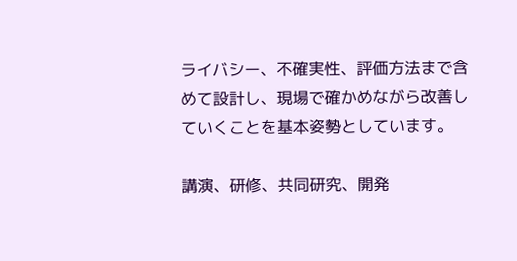ライバシー、不確実性、評価方法まで含めて設計し、現場で確かめながら改善していくことを基本姿勢としています。

講演、研修、共同研究、開発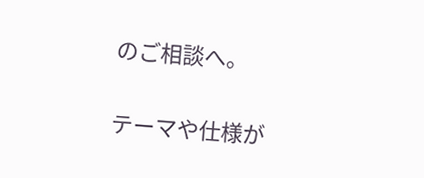のご相談へ。

テーマや仕様が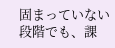固まっていない段階でも、課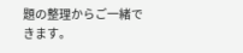題の整理からご一緒できます。